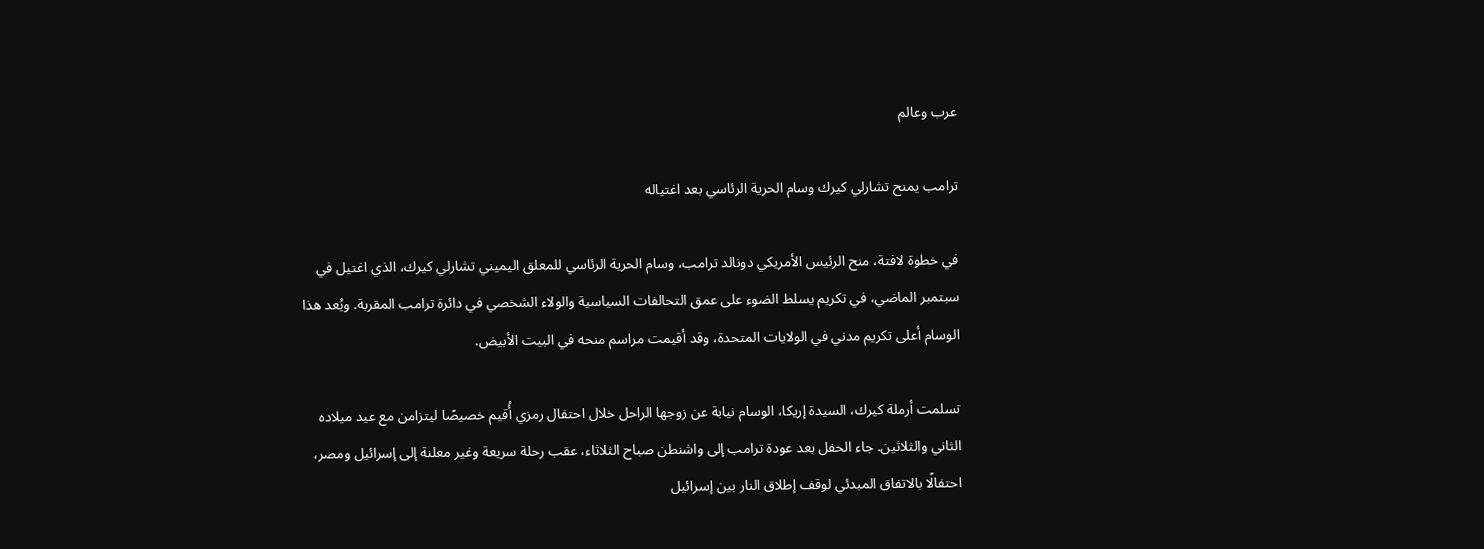عرب وعالم

ترامب يمنح تشارلي كيرك وسام الحرية الرئاسي بعد اغتياله

في خطوة لافتة، منح الرئيس الأمريكي دونالد ترامب، وسام الحرية الرئاسي للمعلق اليميني تشارلي كيرك، الذي اغتيل في سبتمبر الماضي، في تكريم يسلط الضوء على عمق التحالفات السياسية والولاء الشخصي في دائرة ترامب المقربة. ويُعد هذا الوسام أعلى تكريم مدني في الولايات المتحدة، وقد أقيمت مراسم منحه في البيت الأبيض.

تسلمت أرملة كيرك، السيدة إريكا، الوسام نيابة عن زوجها الراحل خلال احتفال رمزي أُقيم خصيصًا ليتزامن مع عيد ميلاده الثاني والثلاثين. جاء الحفل بعد عودة ترامب إلى واشنطن صباح الثلاثاء، عقب رحلة سريعة وغير معلنة إلى إسرائيل ومصر، احتفالًا بالاتفاق المبدئي لوقف إطلاق النار بين إسرائيل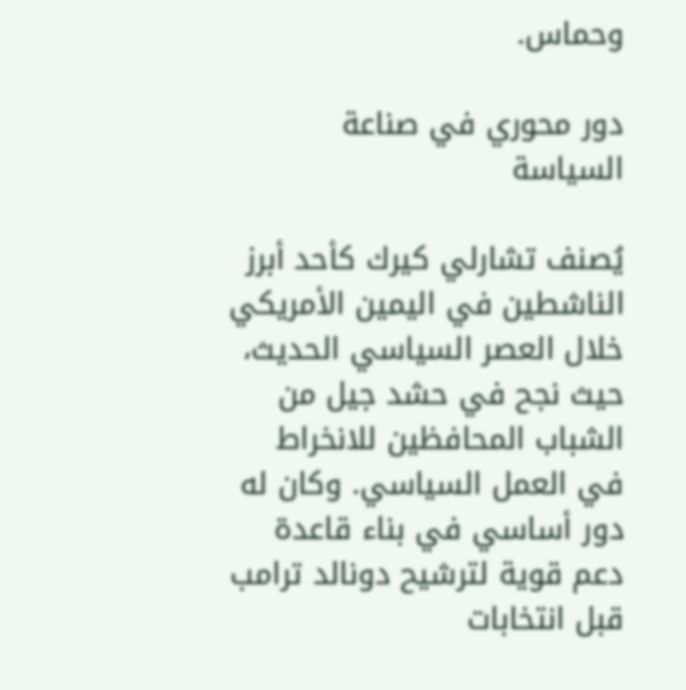وحماس.

دور محوري في صناعة السياسة

يُصنف تشارلي كيرك كأحد أبرز الناشطين في اليمين الأمريكي خلال العصر السياسي الحديث، حيث نجح في حشد جيل من الشباب المحافظين للانخراط في العمل السياسي. وكان له دور أساسي في بناء قاعدة دعم قوية لترشيح دونالد ترامب قبل انتخابات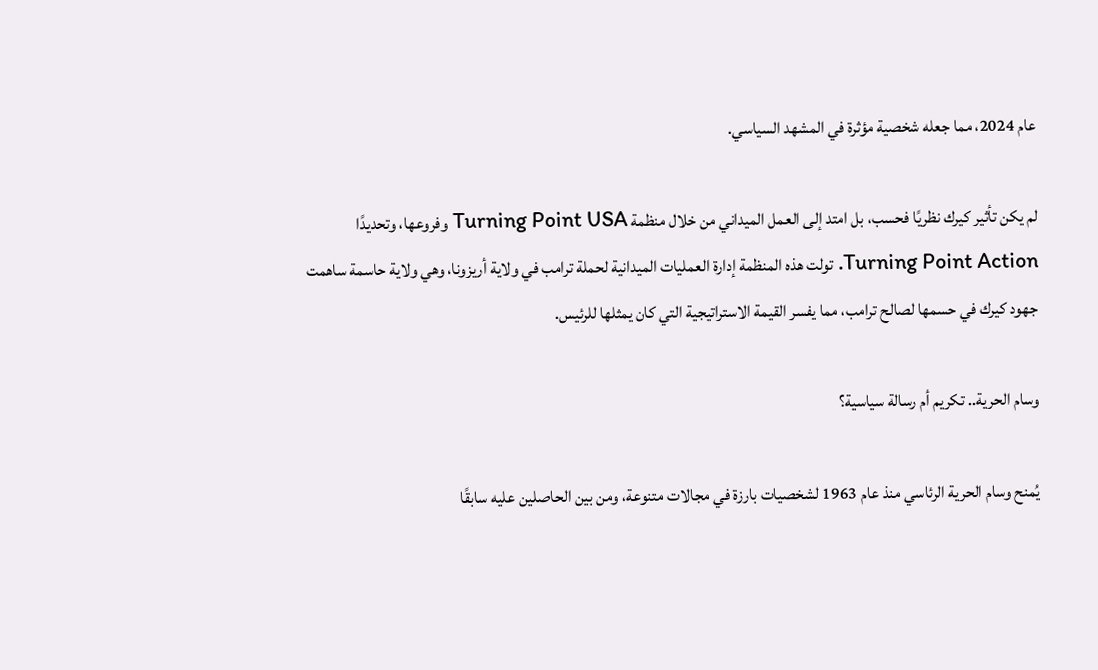عام 2024، مما جعله شخصية مؤثرة في المشهد السياسي.

لم يكن تأثير كيرك نظريًا فحسب، بل امتد إلى العمل الميداني من خلال منظمة Turning Point USA وفروعها، وتحديدًا Turning Point Action. تولت هذه المنظمة إدارة العمليات الميدانية لحملة ترامب في ولاية أريزونا، وهي ولاية حاسمة ساهمت جهود كيرك في حسمها لصالح ترامب، مما يفسر القيمة الاستراتيجية التي كان يمثلها للرئيس.

وسام الحرية.. تكريم أم رسالة سياسية؟

يُمنح وسام الحرية الرئاسي منذ عام 1963 لشخصيات بارزة في مجالات متنوعة، ومن بين الحاصلين عليه سابقًا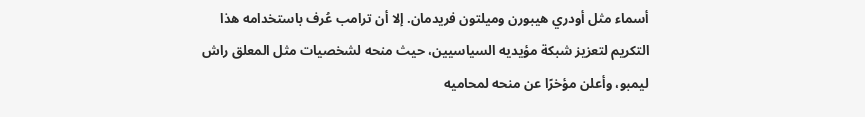أسماء مثل أودري هيبورن وميلتون فريدمان. إلا أن ترامب عُرف باستخدامه هذا التكريم لتعزيز شبكة مؤيديه السياسيين، حيث منحه لشخصيات مثل المعلق راش ليمبو، وأعلن مؤخرًا عن منحه لمحاميه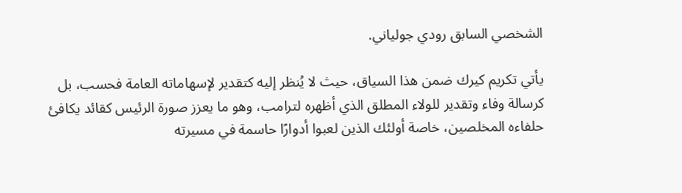الشخصي السابق رودي جولياني.

يأتي تكريم كيرك ضمن هذا السياق، حيث لا يُنظر إليه كتقدير لإسهاماته العامة فحسب، بل كرسالة وفاء وتقدير للولاء المطلق الذي أظهره لترامب، وهو ما يعزز صورة الرئيس كقائد يكافئ حلفاءه المخلصين، خاصة أولئك الذين لعبوا أدوارًا حاسمة في مسيرته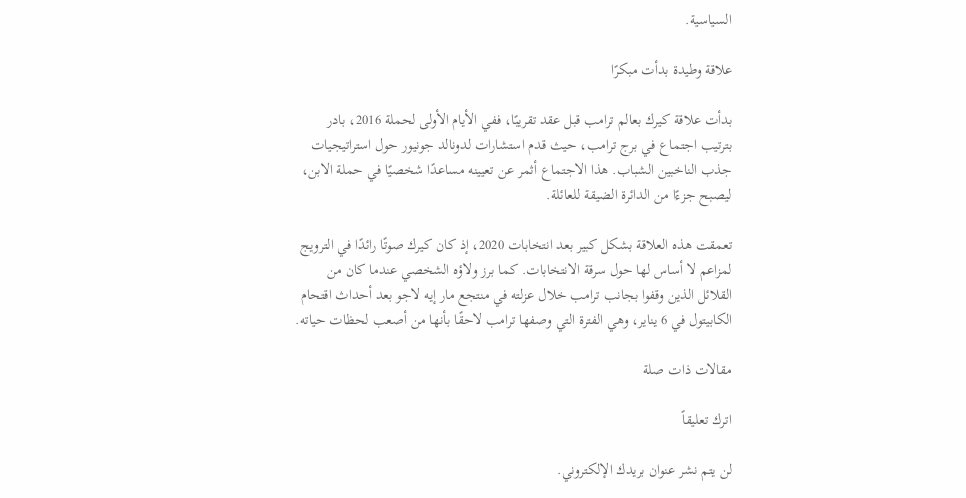السياسية.

علاقة وطيدة بدأت مبكرًا

بدأت علاقة كيرك بعالم ترامب قبل عقد تقريبًا، ففي الأيام الأولى لحملة 2016، بادر بترتيب اجتماع في برج ترامب، حيث قدم استشارات لدونالد جونيور حول استراتيجيات جذب الناخبين الشباب. هذا الاجتماع أثمر عن تعيينه مساعدًا شخصيًا في حملة الابن، ليصبح جزءًا من الدائرة الضيقة للعائلة.

تعمقت هذه العلاقة بشكل كبير بعد انتخابات 2020، إذ كان كيرك صوتًا رائدًا في الترويج لمزاعم لا أساس لها حول سرقة الانتخابات. كما برز ولاؤه الشخصي عندما كان من القلائل الذين وقفوا بجانب ترامب خلال عزلته في منتجع مار إيه لاجو بعد أحداث اقتحام الكابيتول في 6 يناير، وهي الفترة التي وصفها ترامب لاحقًا بأنها من أصعب لحظات حياته.

مقالات ذات صلة

اترك تعليقاً

لن يتم نشر عنوان بريدك الإلكتروني.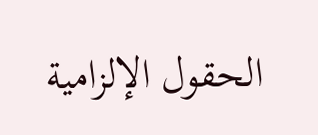الحقول الإلزامية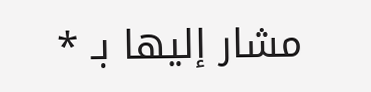مشار إليها بـ *